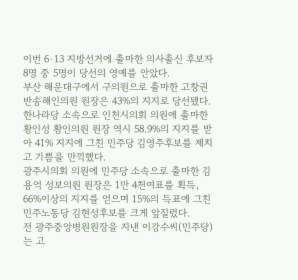이번 6·13 지방선거에 출마한 의사출신 후보자 8명 중 5명이 당선의 영예를 안았다.
부산 해운대구에서 구의원으로 출마한 고창권 반송해인의원 원장은 43%의 지지로 당선됐다.
한나라당 소속으로 인천시의회 의원에 출마한 황인성 황인의원 원장 역시 58.9%의 지지를 받아 41% 지지에 그친 민주당 김영주후보를 제치고 기쁨을 만끽했다.
광주시의회 의원에 민주당 소속으로 출마한 김용억 성보의원 원장은 1만 4천여표를 획득, 66%이상의 지지를 얻으며 15%의 득표에 그친 민주노동당 김현성후보를 크게 앞질렀다.
전 광주중앙병원원장을 지낸 이강수씨(민주당)는 고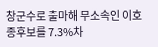창군수로 출마해 무소속인 이호종후보를 7.3%차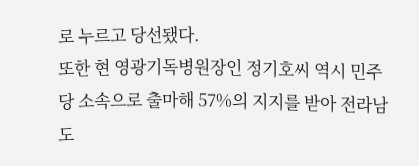로 누르고 당선됐다.
또한 현 영광기독병원장인 정기호씨 역시 민주당 소속으로 출마해 57%의 지지를 받아 전라남도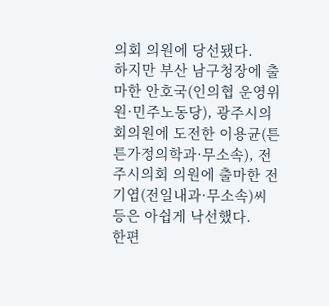의회 의원에 당선됐다.
하지만 부산 남구청장에 출마한 안호국(인의협 운영위원·민주노동당), 광주시의회의원에 도전한 이용균(튼튼가정의학과·무소속), 전주시의회 의원에 출마한 전기엽(전일내과·무소속)씨등은 아쉽게 낙선했다.
한편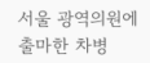서울 광역의원에 출마한 차병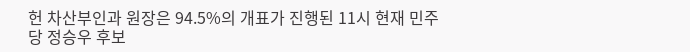헌 차산부인과 원장은 94.5%의 개표가 진행된 11시 현재 민주당 정승우 후보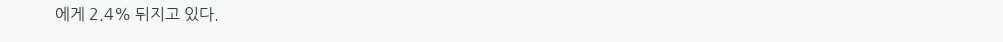에게 2.4% 뒤지고 있다.